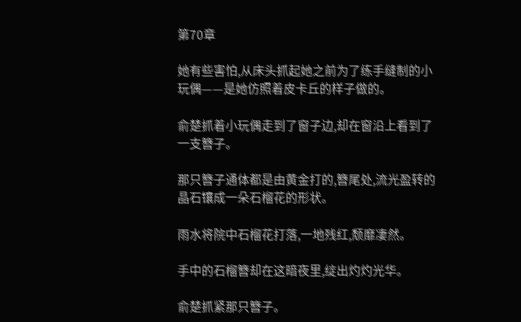第70章

她有些害怕,从床头抓起她之前为了练手缝制的小玩偶——是她仿照着皮卡丘的样子做的。

俞楚抓着小玩偶走到了窗子边,却在窗沿上看到了一支簪子。

那只簪子通体都是由黄金打的,簪尾处,流光盈转的晶石镶成一朵石榴花的形状。

雨水将院中石榴花打落,一地残红,颓靡凄然。

手中的石榴簪却在这暗夜里,绽出灼灼光华。

俞楚抓紧那只簪子。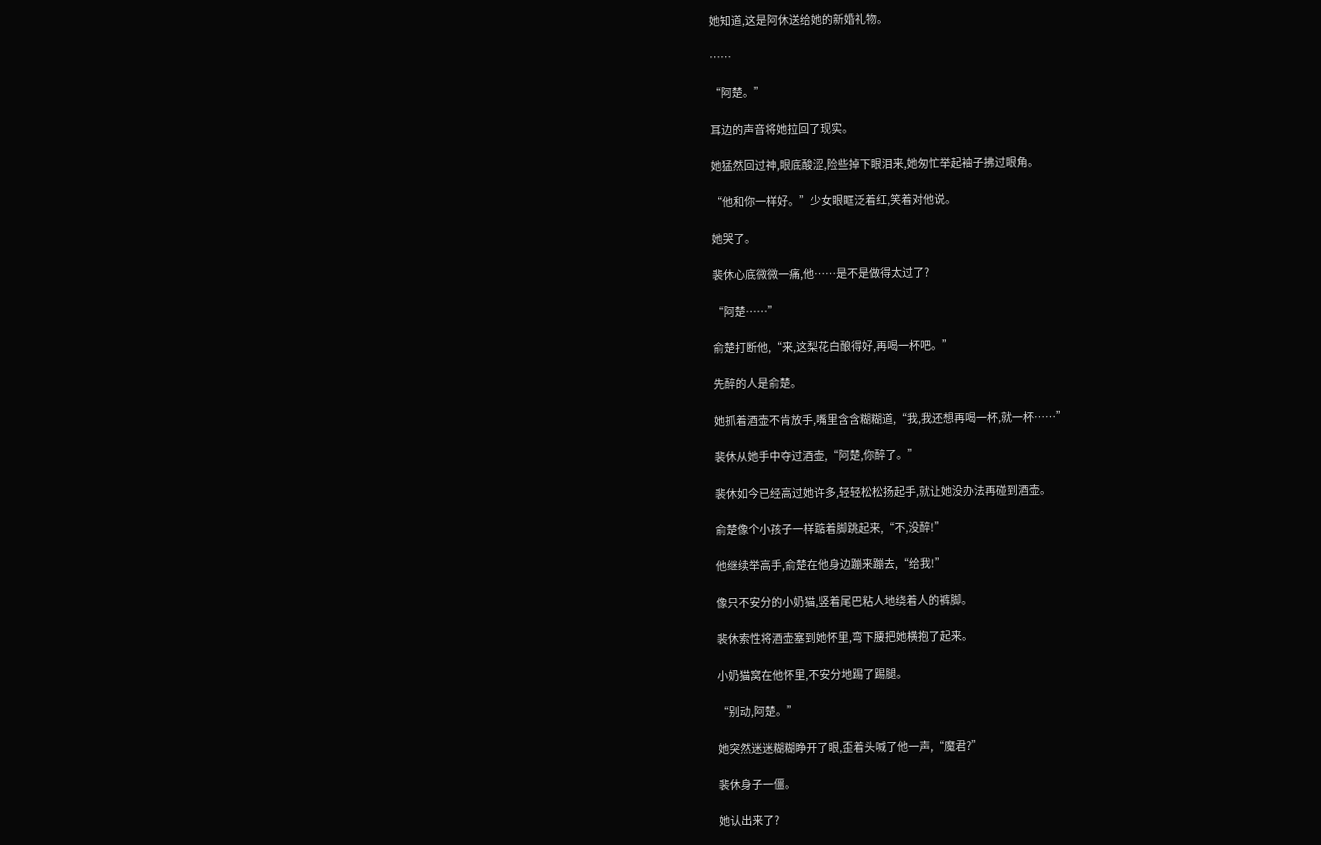她知道,这是阿休送给她的新婚礼物。

……

“阿楚。”

耳边的声音将她拉回了现实。

她猛然回过神,眼底酸涩,险些掉下眼泪来,她匆忙举起袖子拂过眼角。

“他和你一样好。”少女眼眶泛着红,笑着对他说。

她哭了。

裴休心底微微一痛,他……是不是做得太过了?

“阿楚……”

俞楚打断他,“来,这梨花白酿得好,再喝一杯吧。”

先醉的人是俞楚。

她抓着酒壶不肯放手,嘴里含含糊糊道,“我,我还想再喝一杯,就一杯……”

裴休从她手中夺过酒壶,“阿楚,你醉了。”

裴休如今已经高过她许多,轻轻松松扬起手,就让她没办法再碰到酒壶。

俞楚像个小孩子一样踮着脚跳起来,“不,没醉!”

他继续举高手,俞楚在他身边蹦来蹦去,“给我!”

像只不安分的小奶猫,竖着尾巴粘人地绕着人的裤脚。

裴休索性将酒壶塞到她怀里,弯下腰把她横抱了起来。

小奶猫窝在他怀里,不安分地踢了踢腿。

“别动,阿楚。”

她突然迷迷糊糊睁开了眼,歪着头喊了他一声,“魔君?”

裴休身子一僵。

她认出来了?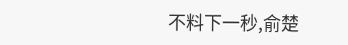不料下一秒,俞楚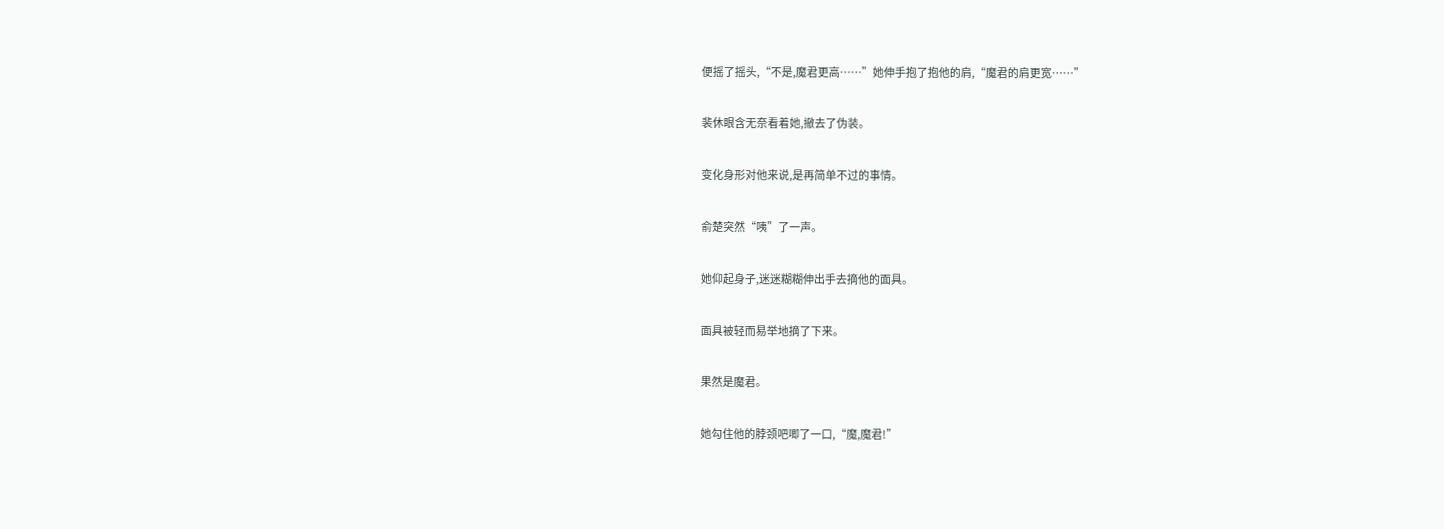便摇了摇头,“不是,魔君更高……”她伸手抱了抱他的肩,“魔君的肩更宽……”

裴休眼含无奈看着她,撤去了伪装。

变化身形对他来说,是再简单不过的事情。

俞楚突然“咦”了一声。

她仰起身子,迷迷糊糊伸出手去摘他的面具。

面具被轻而易举地摘了下来。

果然是魔君。

她勾住他的脖颈吧唧了一口,“魔,魔君!”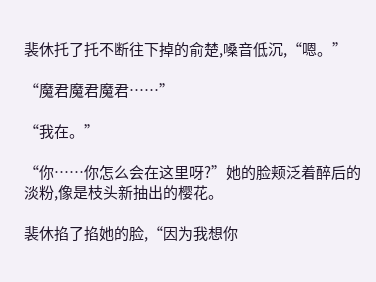裴休托了托不断往下掉的俞楚,嗓音低沉,“嗯。”

“魔君魔君魔君……”

“我在。”

“你……你怎么会在这里呀?”她的脸颊泛着醉后的淡粉,像是枝头新抽出的樱花。

裴休掐了掐她的脸,“因为我想你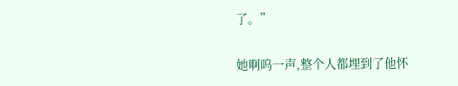了。”

她啊呜一声,整个人都埋到了他怀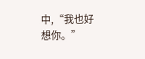中,“我也好想你。”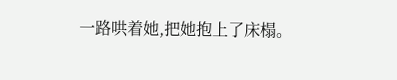一路哄着她,把她抱上了床榻。